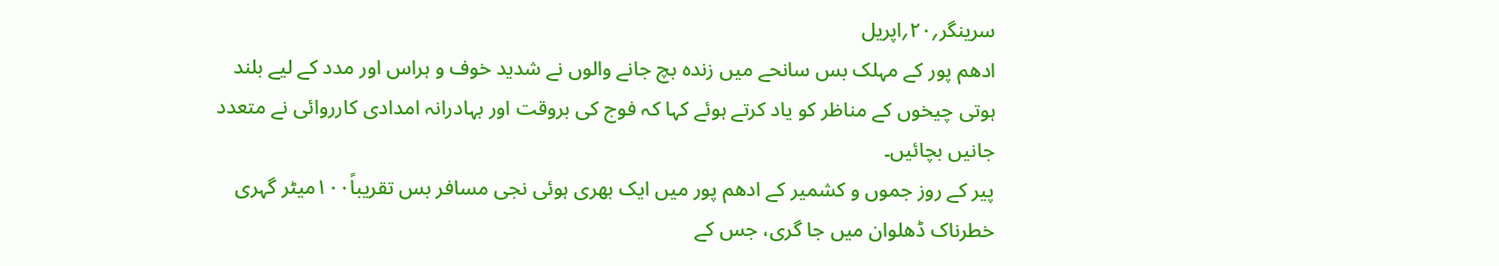سرینگر؍۲۰؍اپریل
ادھم پور کے مہلک بس سانحے میں زندہ بچ جانے والوں نے شدید خوف و ہراس اور مدد کے لیے بلند ہوتی چیخوں کے مناظر کو یاد کرتے ہوئے کہا کہ فوج کی بروقت اور بہادرانہ امدادی کارروائی نے متعدد جانیں بچائیں۔
پیر کے روز جموں و کشمیر کے ادھم پور میں ایک بھری ہوئی نجی مسافر بس تقریباً۱۰۰میٹر گہری خطرناک ڈھلوان میں جا گری، جس کے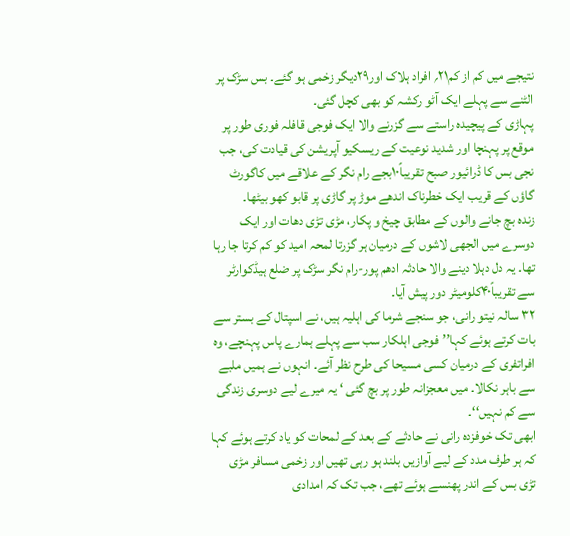نتیجے میں کم از کم۲۱؍ افراد ہلاک اور۲۹دیگر زخمی ہو گئے۔ بس سڑک پر الٹنے سے پہلے ایک آٹو رکشہ کو بھی کچل گئی۔
پہاڑی کے پیچیدہ راستے سے گزرنے والا ایک فوجی قافلہ فوری طور پر موقع پر پہنچا اور شدید نوعیت کے ریسکیو آپریشن کی قیادت کی، جب نجی بس کا ڈرائیور صبح تقریباً۱۰بجے رام نگر کے علاقے میں کاگورٹ گاؤں کے قریب ایک خطرناک اندھے موڑ پر گاڑی پر قابو کھو بیٹھا۔
زندہ بچ جانے والوں کے مطابق چیخ و پکار، مڑی تڑی دھات اور ایک دوسرے میں الجھی لاشوں کے درمیان ہر گزرتا لمحہ امید کو کم کرتا جا رہا تھا۔ یہ دل دہلا دینے والا حادثہ ادھم پور-رام نگر سڑک پر ضلع ہیڈکوارٹر سے تقریباً۴۰کلومیٹر دور پیش آیا۔
۳۲ سالہ نیتو رانی، جو سنجے شرما کی اہلیہ ہیں، نے اسپتال کے بستر سے بات کرتے ہوئے کہا’’فوجی اہلکار سب سے پہلے ہمارے پاس پہنچے، وہ افراتفری کے درمیان کسی مسیحا کی طرح نظر آئے۔ انہوں نے ہمیں ملبے سے باہر نکالا۔ میں معجزانہ طور پر بچ گئی ‘ یہ میرے لیے دوسری زندگی سے کم نہیں‘‘۔
ابھی تک خوفزدہ رانی نے حادثے کے بعد کے لمحات کو یاد کرتے ہوئے کہا کہ ہر طرف مدد کے لیے آوازیں بلند ہو رہی تھیں اور زخمی مسافر مڑی تڑی بس کے اندر پھنسے ہوئے تھے، جب تک کہ امدادی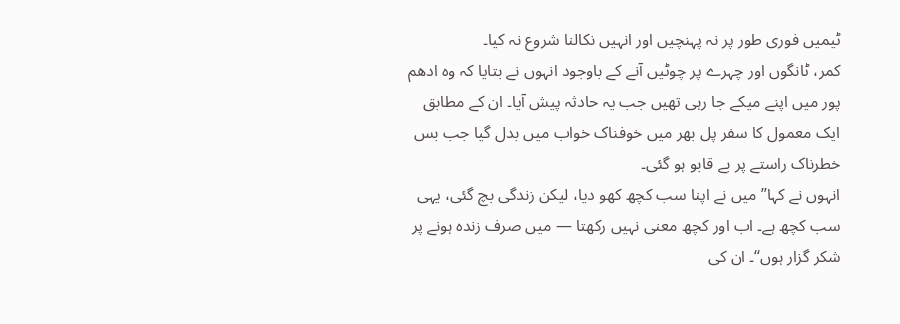ٹیمیں فوری طور پر نہ پہنچیں اور انہیں نکالنا شروع نہ کیا۔
کمر، ٹانگوں اور چہرے پر چوٹیں آنے کے باوجود انہوں نے بتایا کہ وہ ادھم پور میں اپنے میکے جا رہی تھیں جب یہ حادثہ پیش آیا۔ ان کے مطابق ایک معمول کا سفر پل بھر میں خوفناک خواب میں بدل گیا جب بس خطرناک راستے پر بے قابو ہو گئی۔
انہوں نے کہا’’میں نے اپنا سب کچھ کھو دیا، لیکن زندگی بچ گئی، یہی سب کچھ ہے۔ اب اور کچھ معنی نہیں رکھتا — میں صرف زندہ ہونے پر شکر گزار ہوں‘‘۔ ان کی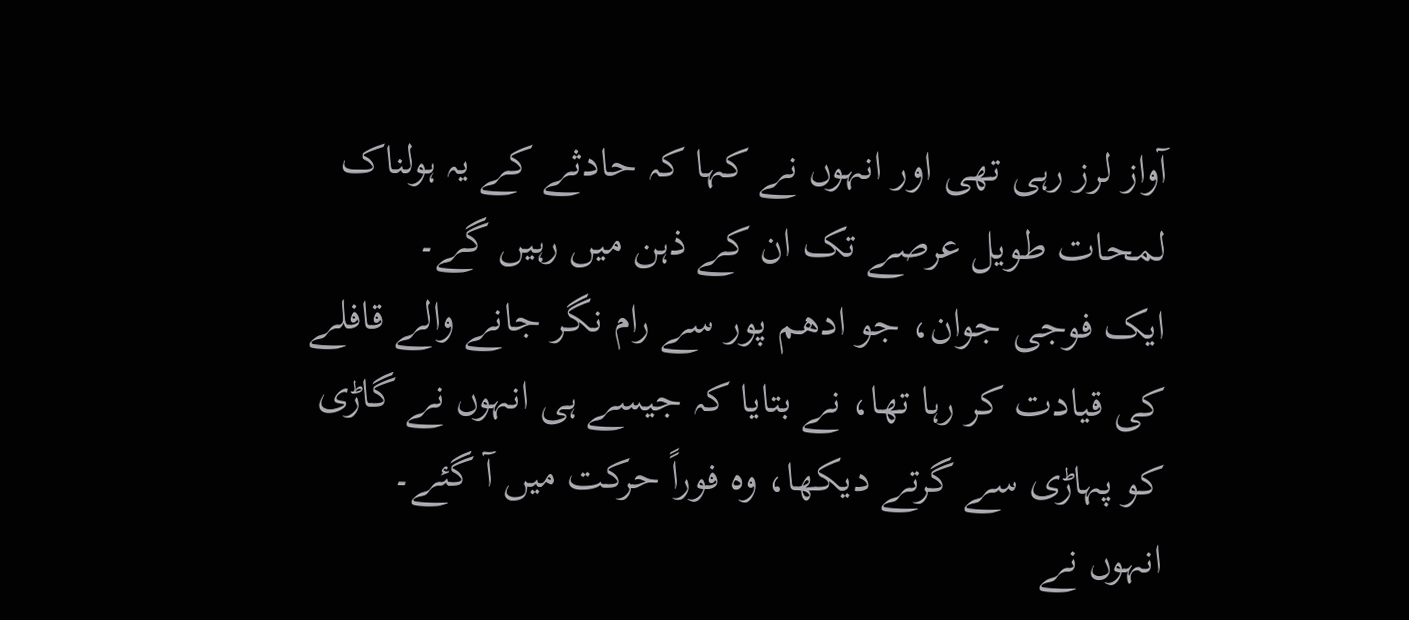آواز لرز رہی تھی اور انہوں نے کہا کہ حادثے کے یہ ہولناک لمحات طویل عرصے تک ان کے ذہن میں رہیں گے۔
ایک فوجی جوان، جو ادھم پور سے رام نگر جانے والے قافلے کی قیادت کر رہا تھا، نے بتایا کہ جیسے ہی انہوں نے گاڑی کو پہاڑی سے گرتے دیکھا، وہ فوراً حرکت میں آ گئے۔
انہوں نے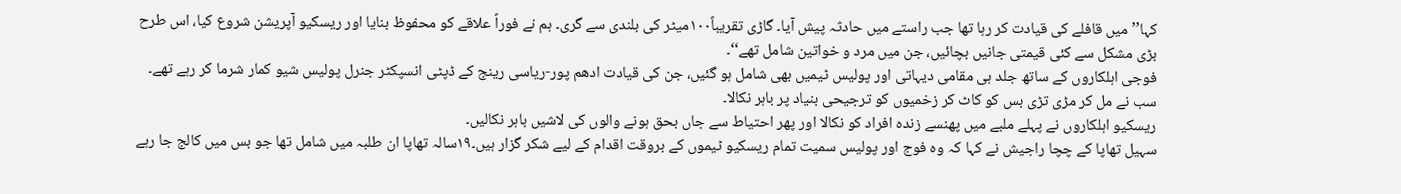کہا’’میں قافلے کی قیادت کر رہا تھا جب راستے میں حادثہ پیش آیا۔ گاڑی تقریباً۱۰۰میٹر کی بلندی سے گری۔ ہم نے فوراً علاقے کو محفوظ بنایا اور ریسکیو آپریشن شروع کیا، اس طرح بڑی مشکل سے کئی قیمتی جانیں بچائیں، جن میں مرد و خواتین شامل تھے‘‘۔
فوجی اہلکاروں کے ساتھ جلد ہی مقامی دیہاتی اور پولیس ٹیمیں بھی شامل ہو گئیں، جن کی قیادت ادھم پور-ریاسی رینج کے ڈپٹی انسپکٹر جنرل پولیس شیو کمار شرما کر رہے تھے۔ سب نے مل کر مڑی تڑی بس کو کاٹ کر زخمیوں کو ترجیحی بنیاد پر باہر نکالا۔
ریسکیو اہلکاروں نے پہلے ملبے میں پھنسے زندہ افراد کو نکالا اور پھر احتیاط سے جاں بحق ہونے والوں کی لاشیں باہر نکالیں۔
سہیل تھاپا کے چچا راجیش نے کہا کہ وہ فوج اور پولیس سمیت تمام ریسکیو ٹیموں کے بروقت اقدام کے لیے شکر گزار ہیں۔۱۹سالہ تھاپا ان طلبہ میں شامل تھا جو بس میں کالج جا رہے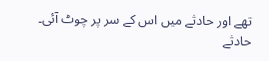تھے اور حادثے میں اس کے سر پر چوٹ آئی۔
حادثے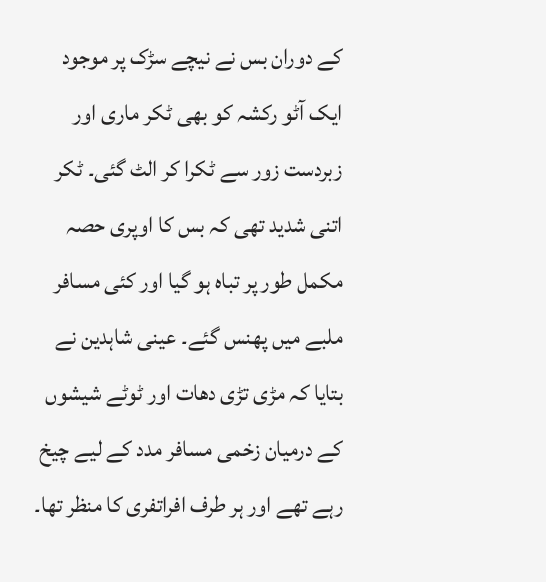کے دوران بس نے نیچے سڑک پر موجود ایک آٹو رکشہ کو بھی ٹکر ماری اور زبردست زور سے ٹکرا کر الٹ گئی۔ ٹکر اتنی شدید تھی کہ بس کا اوپری حصہ مکمل طور پر تباہ ہو گیا اور کئی مسافر ملبے میں پھنس گئے۔ عینی شاہدین نے بتایا کہ مڑی تڑی دھات اور ٹوٹے شیشوں کے درمیان زخمی مسافر مدد کے لیے چیخ رہے تھے اور ہر طرف افراتفری کا منظر تھا۔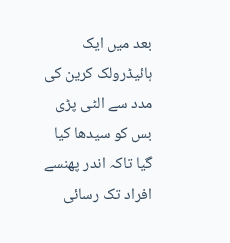بعد میں ایک ہائیڈرولک کرین کی مدد سے الٹی پڑی بس کو سیدھا کیا گیا تاکہ اندر پھنسے افراد تک رسائی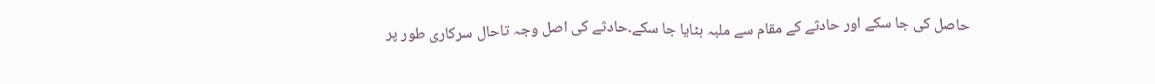حاصل کی جا سکے اور حادثے کے مقام سے ملبہ ہٹایا جا سکے۔حادثے کی اصل وجہ تاحال سرکاری طور پر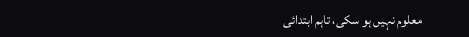معلوم نہیں ہو سکی، تاہم ابتدائی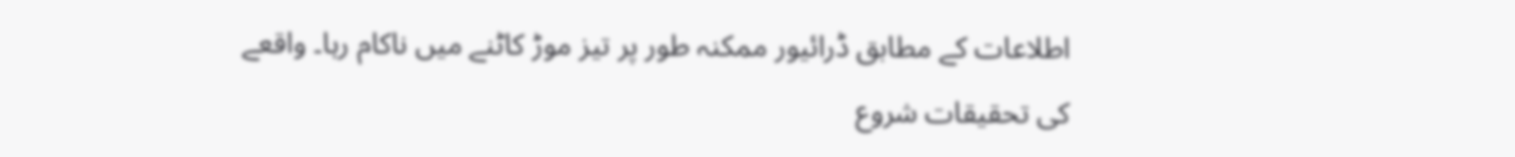اطلاعات کے مطابق ڈرائیور ممکنہ طور پر تیز موڑ کاٹنے میں ناکام رہا۔ واقعے کی تحقیقات شروع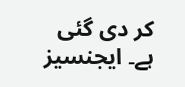کر دی گئی ہے۔ ایجنسیز